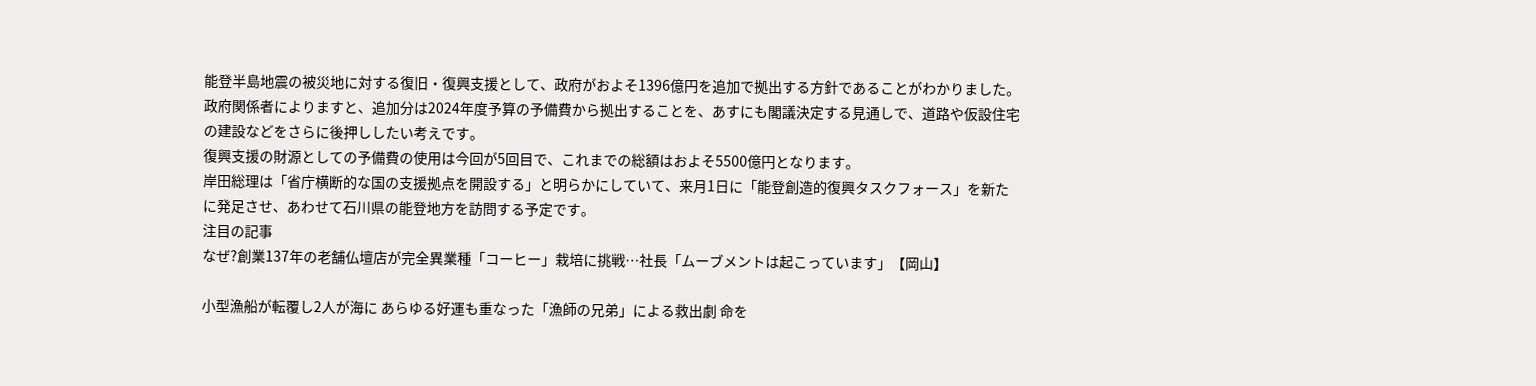能登半島地震の被災地に対する復旧・復興支援として、政府がおよそ1396億円を追加で拠出する方針であることがわかりました。
政府関係者によりますと、追加分は2024年度予算の予備費から拠出することを、あすにも閣議決定する見通しで、道路や仮設住宅の建設などをさらに後押ししたい考えです。
復興支援の財源としての予備費の使用は今回が5回目で、これまでの総額はおよそ5500億円となります。
岸田総理は「省庁横断的な国の支援拠点を開設する」と明らかにしていて、来月1日に「能登創造的復興タスクフォース」を新たに発足させ、あわせて石川県の能登地方を訪問する予定です。
注目の記事
なぜ?創業137年の老舗仏壇店が完全異業種「コーヒー」栽培に挑戦…社長「ムーブメントは起こっています」【岡山】

小型漁船が転覆し2人が海に あらゆる好運も重なった「漁師の兄弟」による救出劇 命を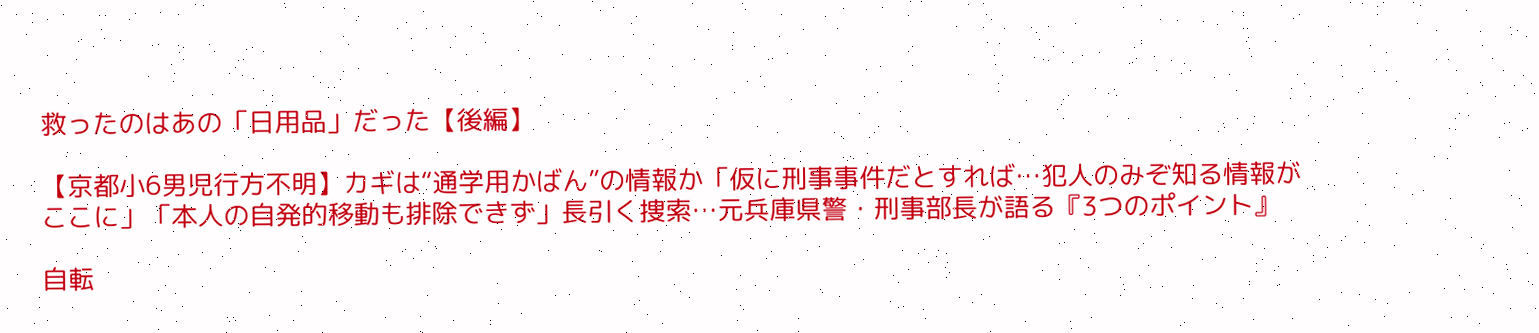救ったのはあの「日用品」だった【後編】

【京都小6男児行方不明】カギは“通学用かばん”の情報か「仮に刑事事件だとすれば…犯人のみぞ知る情報がここに」「本人の自発的移動も排除できず」長引く捜索…元兵庫県警・刑事部長が語る『3つのポイント』

自転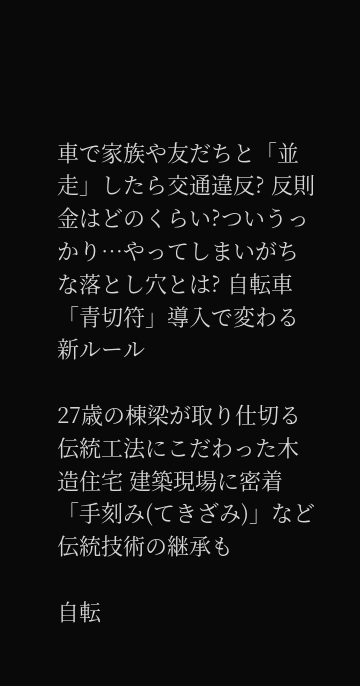車で家族や友だちと「並走」したら交通違反? 反則金はどのくらい?ついうっかり…やってしまいがちな落とし穴とは? 自転車「青切符」導入で変わる新ルール

27歳の棟梁が取り仕切る 伝統工法にこだわった木造住宅 建築現場に密着 「手刻み(てきざみ)」など伝統技術の継承も

自転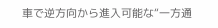車で逆方向から進入可能な“一方通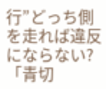行”どっち側を走れば違反にならない?「青切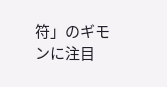符」のギモンに注目